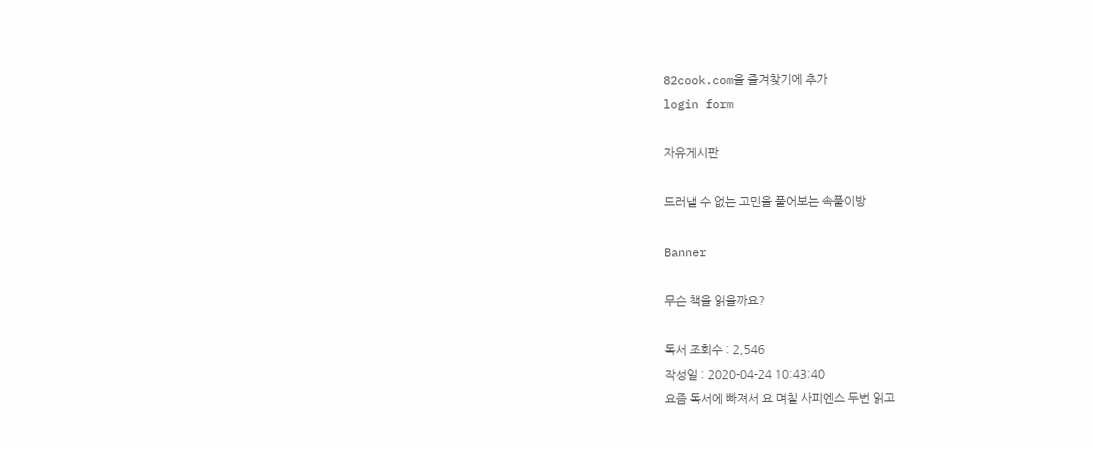82cook.com을 즐겨찾기에 추가
login form

자유게시판

드러낼 수 없는 고민을 풀어보는 속풀이방

Banner

무슨 책을 읽을까요?

독서 조회수 : 2,546
작성일 : 2020-04-24 10:43:40
요즘 독서에 빠져서 요 며칠 사피엔스 두번 읽고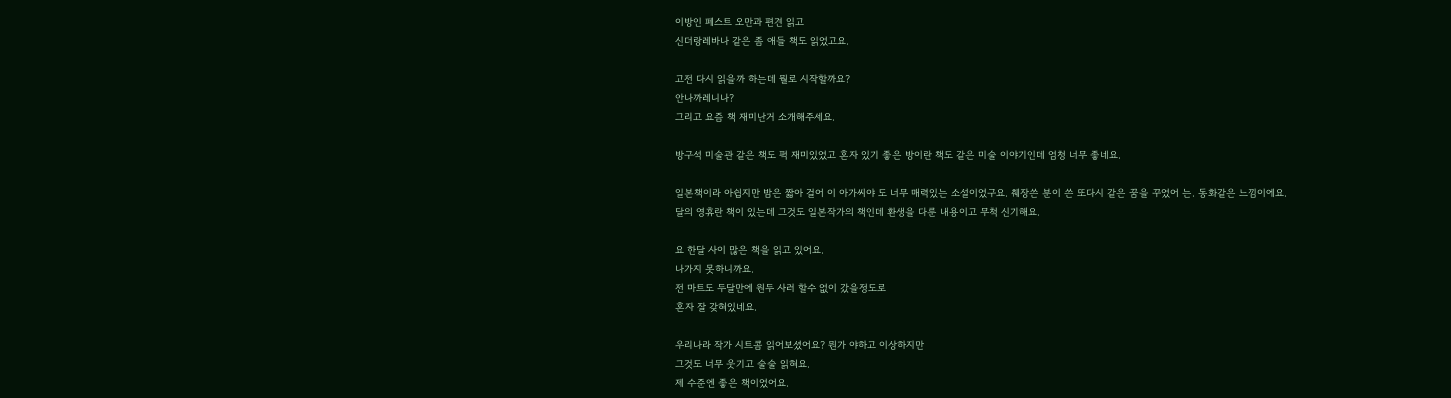이방인 페스트 오만과 편견 읽고
신더랑레바나 같은 좀 애들 책도 읽었고요.

고전 다시 읽을까 하는데 뭘로 시작할까요?
안나까레니나?
그리고 요즘 책 재미난거 소개해주세요.

방구석 미술관 같은 책도 퍽 재미있었고 혼자 있기 좋은 방이란 책도 같은 미술 이야기인데 엄청 너무 좋네요.

일본책이라 아쉽지만 밤은 짧아 걸어 이 아가씨야 도 너무 매력있는 소설이었구요. 췌장쓴 분이 쓴 또다시 같은 꿈을 꾸었어 는. 동화같은 느낌이에요.
달의 영휴란 책이 있는데 그것도 일본작가의 책인데 환생을 다룬 내용이고 무척 신기해요.

요 한달 사이 많은 책을 읽고 있어요.
나가지 못하니까요.
전 마트도 두달만에 원두 사러 할수 없이 갔을정도로
혼자 잘 갖혀있네요.

우리나라 작가 시트콤 읽어보셨어요? 뭔가 야하고 이상하지만
그것도 너무 웃기고 술술 읽혀요.
제 수준엔 좋은 책이었어요.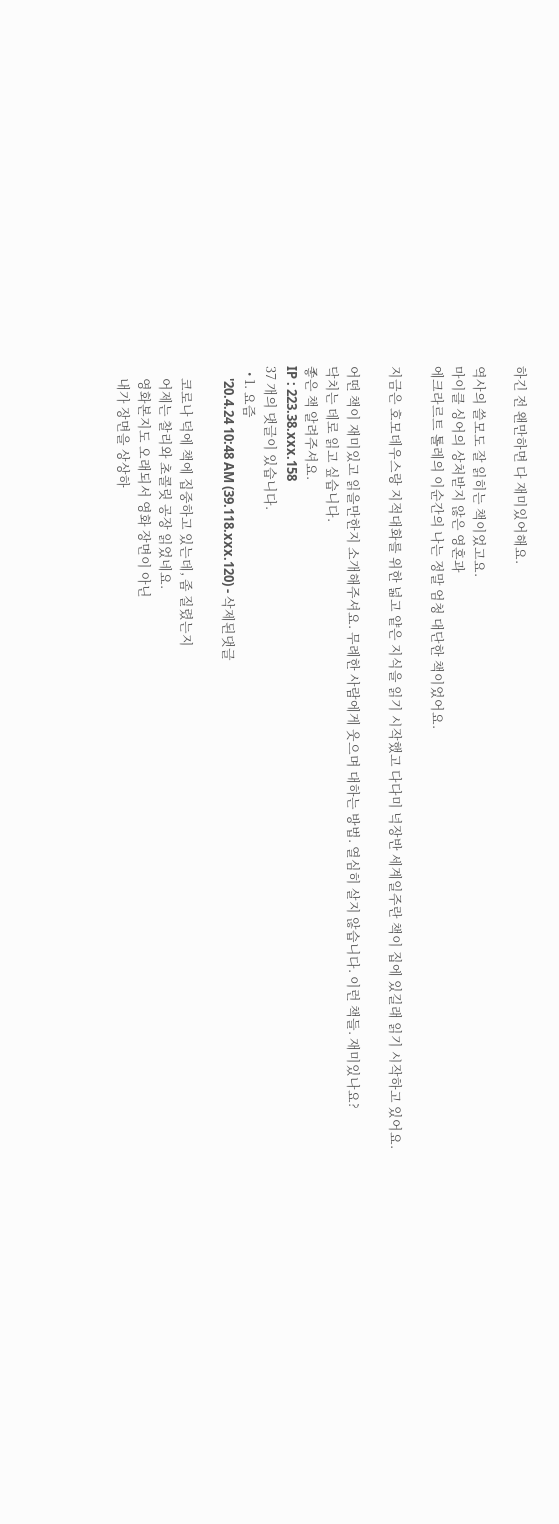하긴 전 왠만하면 다 재미있어해요.

역사의 쓸모도 잘 읽히는 책이었고요.
마이클 싱어의 상처받지 않은 영혼과
에크라르트 톨레의 이순간의 나는 정말 엄청 대단한 책이었어요.

지금은 호모데우스랑 지적대화를 위한 넓고 얕은 지식을 읽기 시작했고 다다미 넉장반 세계일주란 책이 집에 있길래 읽기 시작하고 있어요.

어떤 책이 재미있고 읽을만한지 소개해주셔요. 무례한 사람에게 웃으며 대하는 방법. 열심히 살지 않습니다. 이런 책들. 재미있나요?
닥치는 데로 읽고 싶습니다.
좋은 책 알려주셔요.
IP : 223.38.xxx.158
37 개의 댓글이 있습니다.
  • 1. 요즘
    '20.4.24 10:48 AM (39.118.xxx.120) - 삭제된댓글

    코로나 덕에 책에 집중하고 있는데, 좀 질렸는지
    어제는 찰리와 초콜릿 공장 읽었네요.
    영화본지도 오래되서 영화 장면이 아닌
    내가 장면을 상상하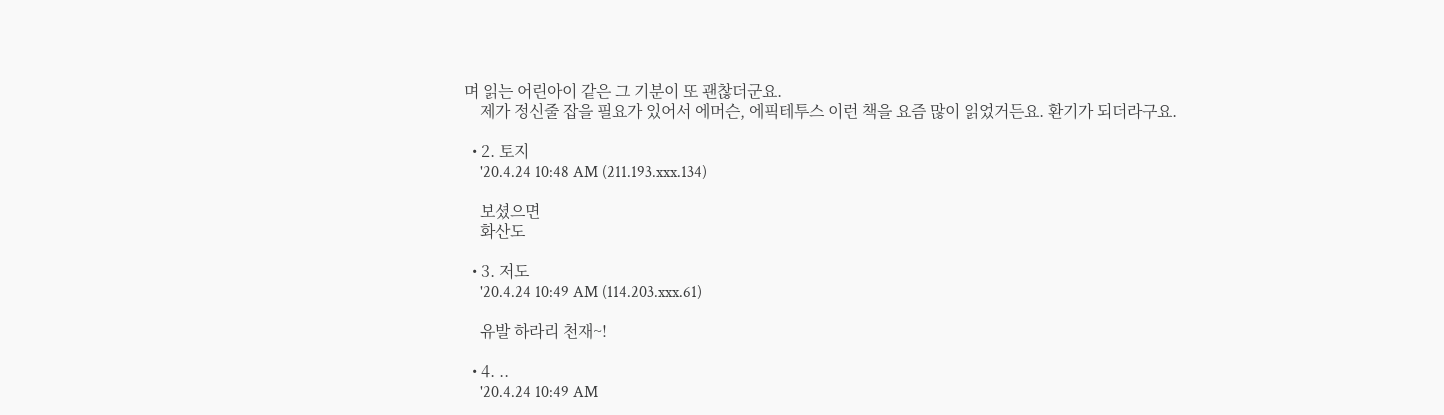며 읽는 어린아이 같은 그 기분이 또 괜찮더군요.
    제가 정신줄 잡을 필요가 있어서 에머슨, 에픽테투스 이런 책을 요즘 많이 읽었거든요. 환기가 되더라구요.

  • 2. 토지
    '20.4.24 10:48 AM (211.193.xxx.134)

    보셨으면
    화산도

  • 3. 저도
    '20.4.24 10:49 AM (114.203.xxx.61)

    유발 하라리 천재~!

  • 4. ..
    '20.4.24 10:49 AM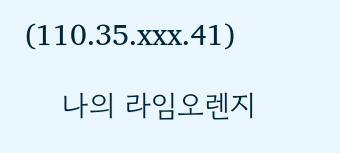(110.35.xxx.41)

    나의 라임오렌지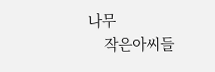나무
    작은아씨들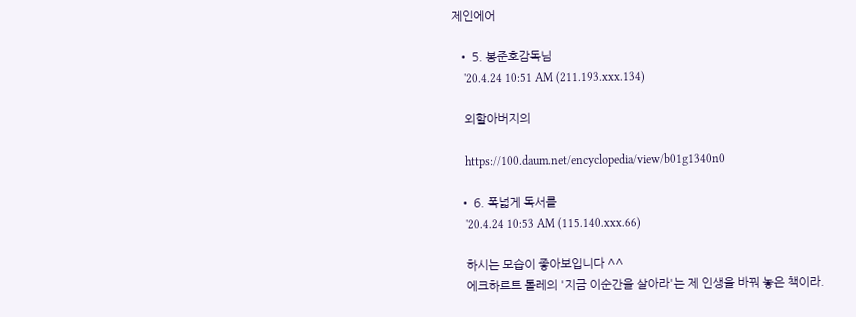제인에어

  • 5. 봉준호감독님
    '20.4.24 10:51 AM (211.193.xxx.134)

    외할아버지의

    https://100.daum.net/encyclopedia/view/b01g1340n0

  • 6. 폭넓게 독서를
    '20.4.24 10:53 AM (115.140.xxx.66)

    하시는 모습이 좋아보입니다 ^^
    에크하르트 톨레의 '지금 이순간을 살아라'는 제 인생을 바꿔 놓은 책이라.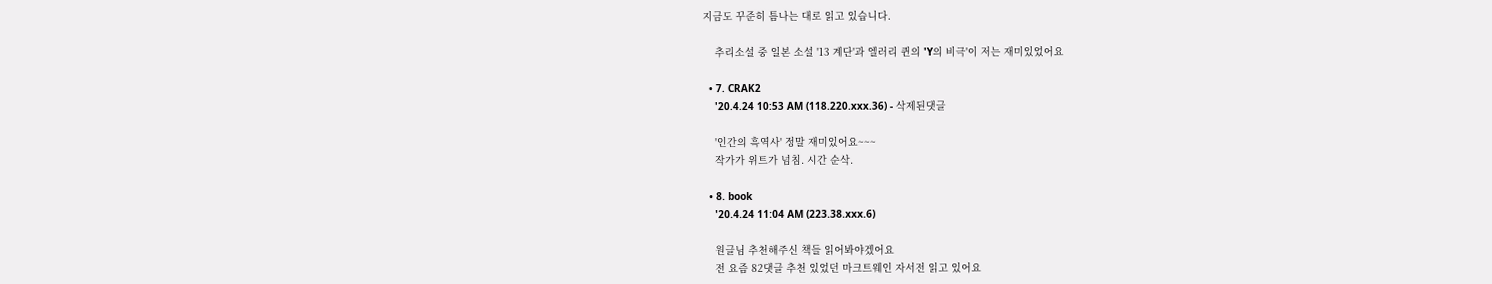지금도 꾸준히 틈나는 대로 읽고 있습니다.

    추리소설 중 일본 소설 '13 계단'과 엘러리 퀸의 'Y의 비극'이 저는 재미있었어요

  • 7. CRAK2
    '20.4.24 10:53 AM (118.220.xxx.36) - 삭제된댓글

    '인간의 흑역사' 정말 재미있어요~~~
    작가가 위트가 넘침. 시간 순삭.

  • 8. book
    '20.4.24 11:04 AM (223.38.xxx.6)

    원글님 추천해주신 책들 읽어봐야겠어요
    전 요즘 82댓글 추천 있었던 마크트웨인 자서전 읽고 있어요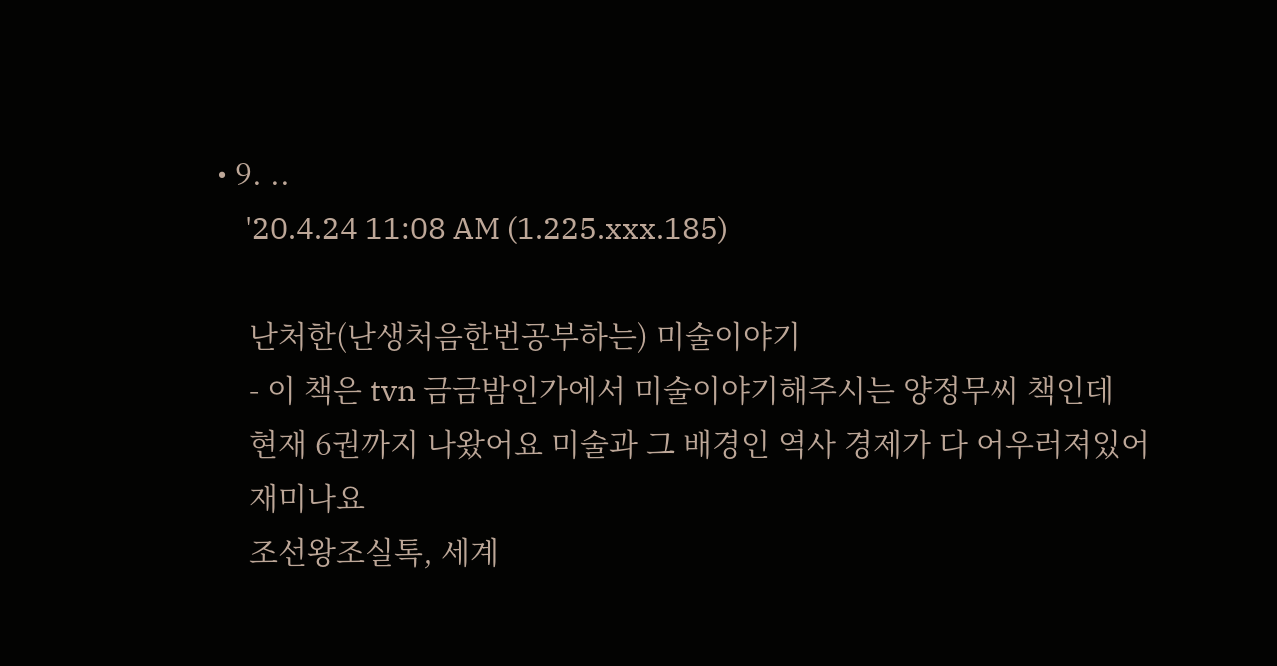• 9. ..
    '20.4.24 11:08 AM (1.225.xxx.185)

    난처한(난생처음한번공부하는) 미술이야기
    - 이 책은 tvn 금금밤인가에서 미술이야기해주시는 양정무씨 책인데
    현재 6권까지 나왔어요 미술과 그 배경인 역사 경제가 다 어우러져있어
    재미나요
    조선왕조실톡, 세계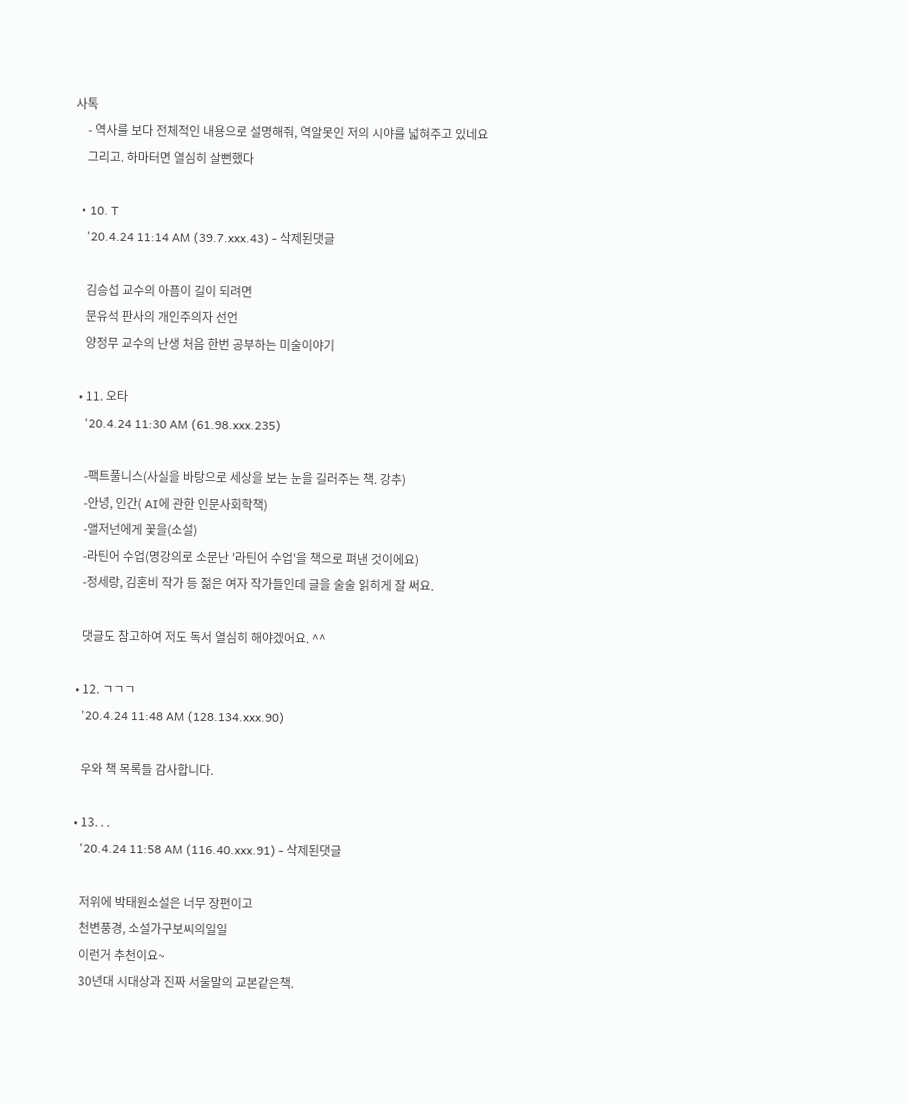사톡
    - 역사를 보다 전체적인 내용으로 설명해줘, 역알못인 저의 시야를 넓혀주고 있네요
    그리고. 하마터면 열심히 살뻔했다

  • 10. T
    '20.4.24 11:14 AM (39.7.xxx.43) - 삭제된댓글

    김승섭 교수의 아픔이 길이 되려면
    문유석 판사의 개인주의자 선언
    양정무 교수의 난생 처음 한번 공부하는 미술이야기

  • 11. 오타
    '20.4.24 11:30 AM (61.98.xxx.235)

    -팩트풀니스(사실을 바탕으로 세상을 보는 눈을 길러주는 책. 강추)
    -안녕, 인간( AI에 관한 인문사회학책)
    -앨저넌에게 꽃을(소설)
    -라틴어 수업(명강의로 소문난 '라틴어 수업'을 책으로 펴낸 것이에요)
    -정세랑, 김혼비 작가 등 젊은 여자 작가들인데 글을 술술 읽히게 잘 써요.

    댓글도 참고하여 저도 독서 열심히 해야겠어요. ^^

  • 12. ㄱㄱㄱ
    '20.4.24 11:48 AM (128.134.xxx.90)

    우와 책 목록들 감사합니다.

  • 13. . .
    '20.4.24 11:58 AM (116.40.xxx.91) - 삭제된댓글

    저위에 박태원소설은 너무 장편이고
    천변풍경, 소설가구보씨의일일
    이런거 추천이요~
    30년대 시대상과 진짜 서울말의 교본같은책.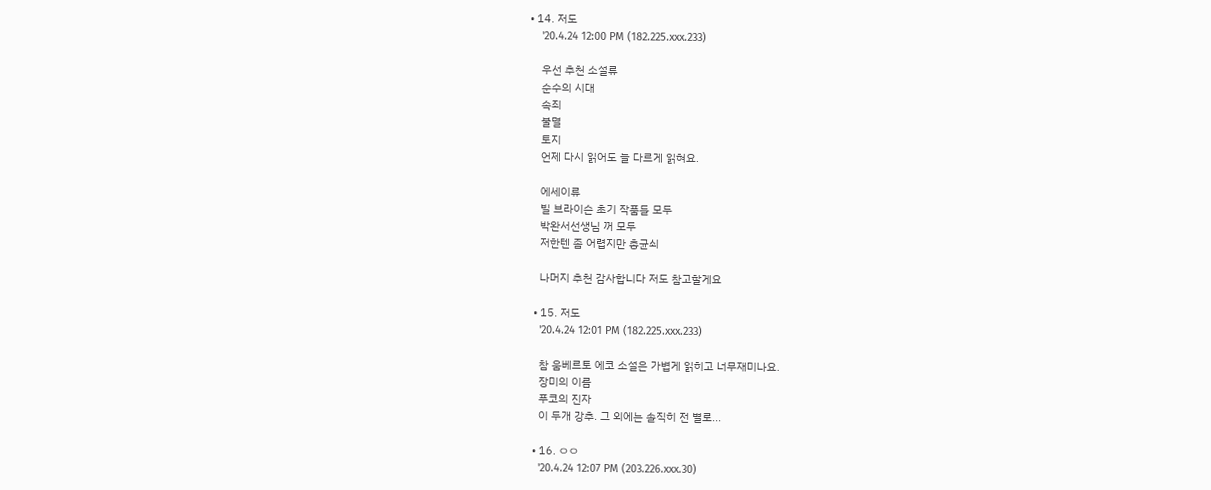• 14. 저도
    '20.4.24 12:00 PM (182.225.xxx.233)

    우선 추천 소설류
    순수의 시대
    속죄
    불멸
    토지
    언제 다시 읽어도 늘 다르게 읽혀요.

    에세이류
    빌 브라이슨 초기 작품들 모두
    박완서선생님 꺼 모두
    저한텐 좀 어렵지만 총균쇠

    나머지 추천 감사합니다 저도 참고할게요

  • 15. 저도
    '20.4.24 12:01 PM (182.225.xxx.233)

    참 움베르토 에코 소설은 가볍게 읽히고 너무재미나요.
    장미의 이름
    푸코의 진자
    이 두개 강추. 그 외에는 솔직히 전 별로...

  • 16. ㅇㅇ
    '20.4.24 12:07 PM (203.226.xxx.30)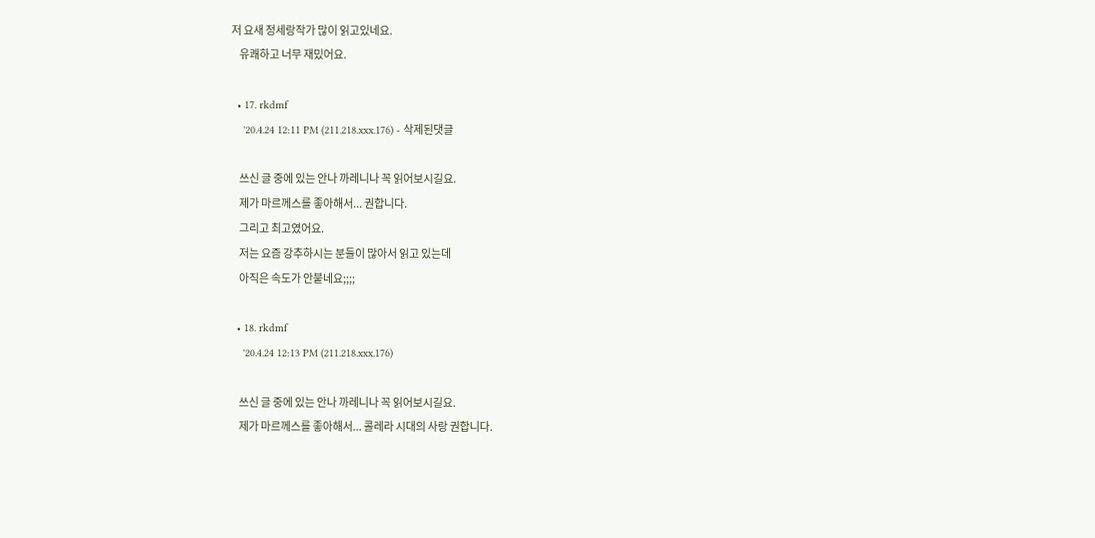저 요새 정세랑작가 많이 읽고있네요.
    유쾌하고 너무 재밌어요.

  • 17. rkdmf
    '20.4.24 12:11 PM (211.218.xxx.176) - 삭제된댓글

    쓰신 글 중에 있는 안나 까레니나 꼭 읽어보시길요.
    제가 마르께스를 좋아해서... 권합니다.
    그리고 최고였어요.
    저는 요즘 강추하시는 분들이 많아서 읽고 있는데
    아직은 속도가 안붙네요;;;;

  • 18. rkdmf
    '20.4.24 12:13 PM (211.218.xxx.176)

    쓰신 글 중에 있는 안나 까레니나 꼭 읽어보시길요.
    제가 마르께스를 좋아해서... 콜레라 시대의 사랑 권합니다.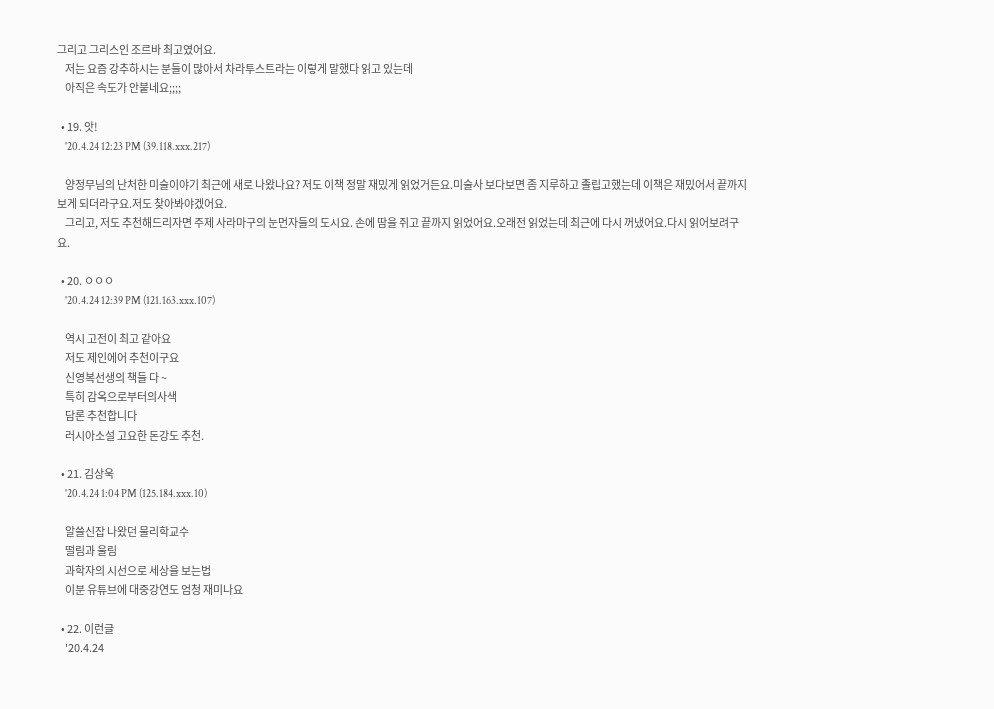그리고 그리스인 조르바 최고였어요.
    저는 요즘 강추하시는 분들이 많아서 차라투스트라는 이렇게 말했다 읽고 있는데
    아직은 속도가 안붙네요;;;;

  • 19. 앗!
    '20.4.24 12:23 PM (39.118.xxx.217)

    양정무님의 난처한 미술이야기 최근에 새로 나왔나요? 저도 이책 정말 재밌게 읽었거든요.미술사 보다보면 좀 지루하고 졸립고했는데 이책은 재밌어서 끝까지 보게 되더라구요.저도 찾아봐야겠어요.
    그리고, 저도 추천해드리자면 주제 사라마구의 눈먼자들의 도시요. 손에 땀을 쥐고 끝까지 읽었어요.오래전 읽었는데 최근에 다시 꺼냈어요.다시 읽어보려구요.

  • 20. ㅇㅇㅇ
    '20.4.24 12:39 PM (121.163.xxx.107)

    역시 고전이 최고 같아요
    저도 제인에어 추천이구요
    신영복선생의 책들 다 ~
    특히 감옥으로부터의사색
    담론 추천합니다
    러시아소설 고요한 돈강도 추천.

  • 21. 김상욱
    '20.4.24 1:04 PM (125.184.xxx.10)

    알쓸신잡 나왔던 물리학교수
    떨림과 울림
    과학자의 시선으로 세상을 보는법
    이분 유튜브에 대중강연도 엄청 재미나요

  • 22. 이런글
    '20.4.24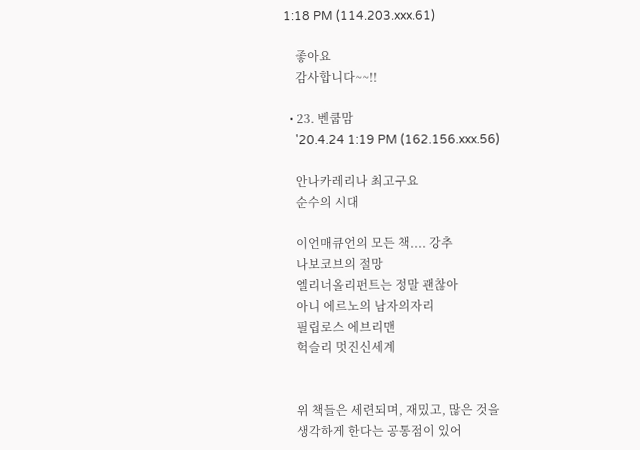1:18 PM (114.203.xxx.61)

    좋아요
    감사합니다~~!!

  • 23. 벤쿱맘
    '20.4.24 1:19 PM (162.156.xxx.56)

    안나카레리나 최고구요
    순수의 시대

    이언매큐언의 모든 책.... 강추
    나보코브의 절망
    엘리너올리펀트는 정말 괜찮아
    아니 에르노의 남자의자리
    필립로스 에브리맨
    헉슬리 멋진신세계


    위 책들은 세련되며, 재밌고, 많은 것을
    생각하게 한다는 공통점이 있어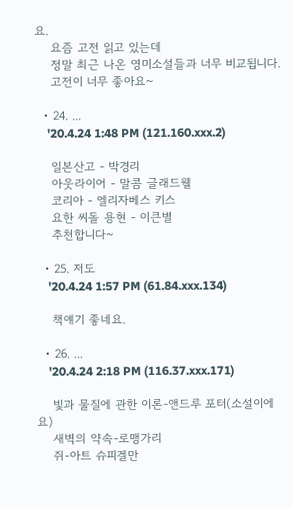요.
    요즘 고전 읽고 있는데
    정말 최근 나온 영미소설들과 너무 비교됩니다.
    고전이 너무 좋아요~

  • 24. ...
    '20.4.24 1:48 PM (121.160.xxx.2)

    일본산고 - 박경리
    아웃라이어 - 말콤 글래드웰
    코리아 - 엘리자베스 키스
    요한 씨돌 용현 - 이큰별
    추천합니다~

  • 25. 저도
    '20.4.24 1:57 PM (61.84.xxx.134)

    책얘기 좋네요.

  • 26. ...
    '20.4.24 2:18 PM (116.37.xxx.171)

    빛과 물질에 관한 이론-앤드루 포터(소설이에요)
    새벽의 약속-로맹가리
    쥐-아트 슈피겔만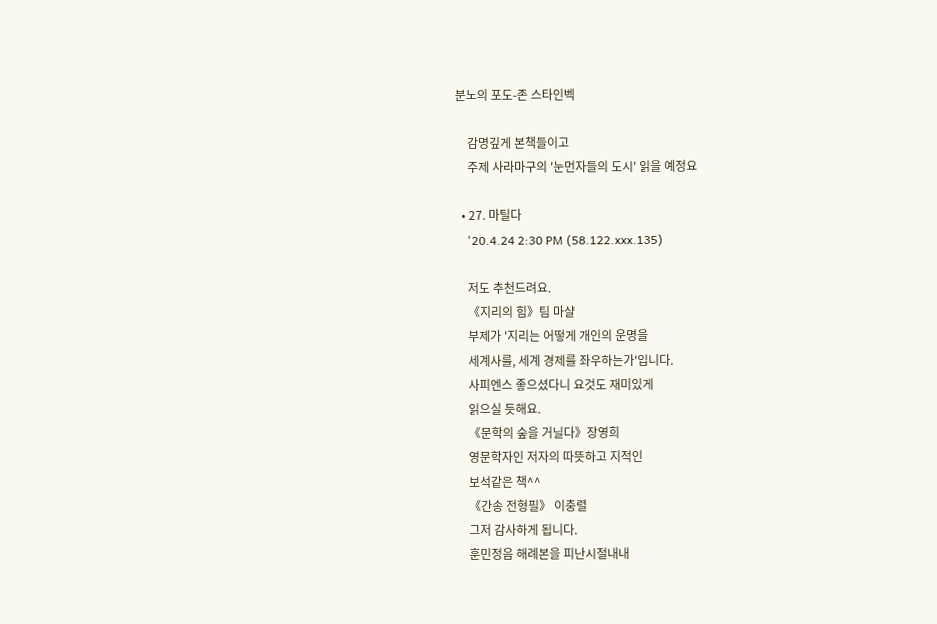분노의 포도-존 스타인벡

    감명깊게 본책들이고
    주제 사라마구의 '눈먼자들의 도시' 읽을 예정요

  • 27. 마틸다
    '20.4.24 2:30 PM (58.122.xxx.135)

    저도 추천드려요.
    《지리의 힘》팀 마샬
    부제가 '지리는 어떻게 개인의 운명을
    세계사를, 세계 경제를 좌우하는가'입니다.
    사피엔스 좋으셨다니 요것도 재미있게
    읽으실 듯해요.
    《문학의 숲을 거닐다》장영희
    영문학자인 저자의 따뜻하고 지적인
    보석같은 책^^
    《간송 전형필》 이충렬
    그저 감사하게 됩니다.
    훈민정음 해례본을 피난시절내내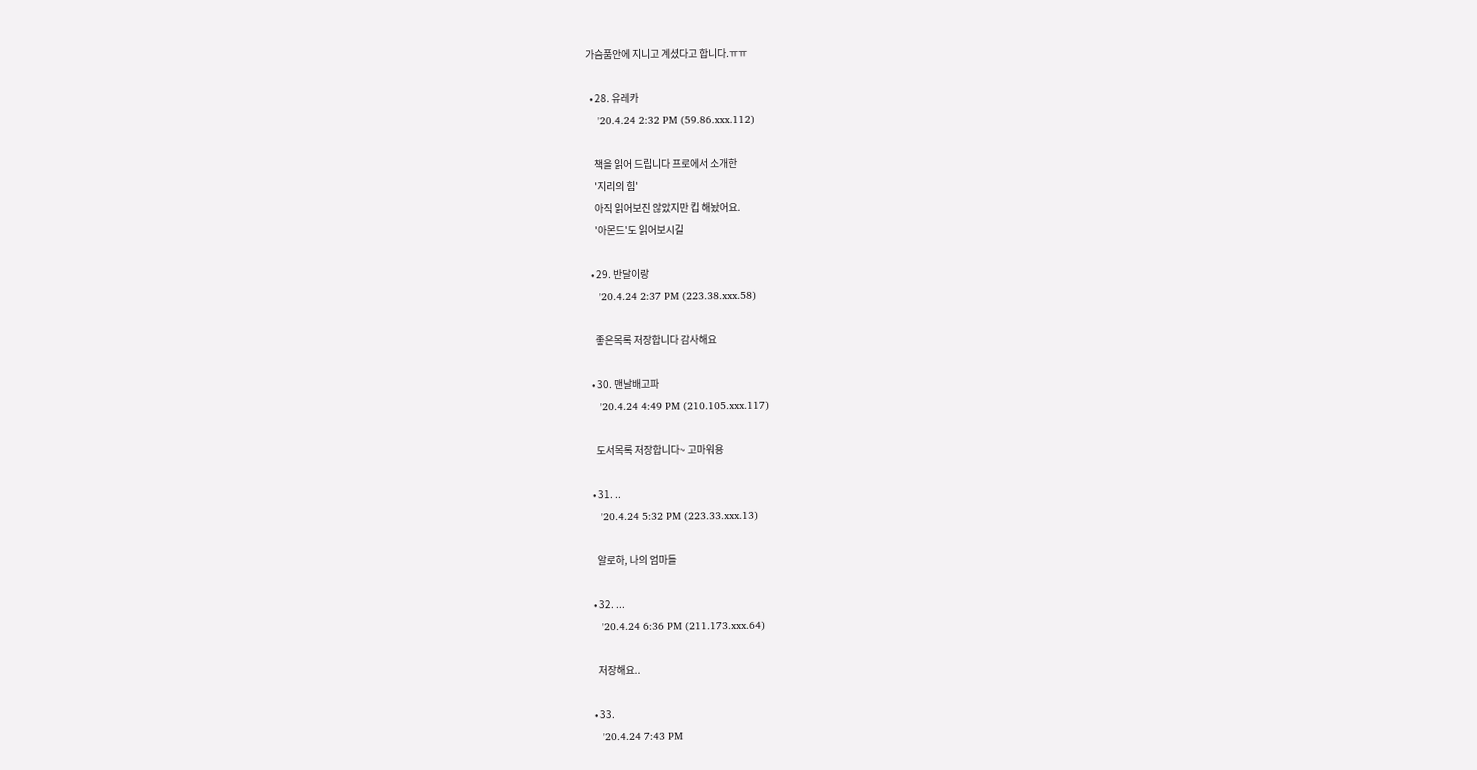가슴품안에 지니고 계셨다고 합니다.ㅠㅠ

  • 28. 유레카
    '20.4.24 2:32 PM (59.86.xxx.112)

    책을 읽어 드립니다 프로에서 소개한
    '지리의 힘'
    아직 읽어보진 않았지만 킵 해놨어요.
    '아몬드'도 읽어보시길

  • 29. 반달이랑
    '20.4.24 2:37 PM (223.38.xxx.58)

    좋은목록 저장합니다 감사해요

  • 30. 맨날배고파
    '20.4.24 4:49 PM (210.105.xxx.117)

    도서목록 저장합니다~ 고마워용

  • 31. ..
    '20.4.24 5:32 PM (223.33.xxx.13)

    알로하, 나의 엄마들

  • 32. ...
    '20.4.24 6:36 PM (211.173.xxx.64)

    저장해요..

  • 33.
    '20.4.24 7:43 PM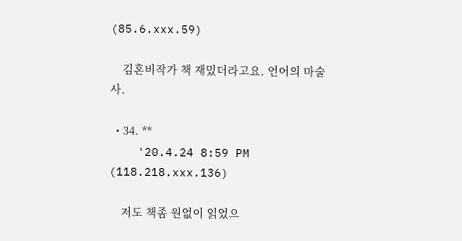(85.6.xxx.59)

    김혼비작가 책 재밌더라고요. 언어의 마술사.

  • 34. **
    '20.4.24 8:59 PM (118.218.xxx.136)

    저도 책좀 원없이 읽었으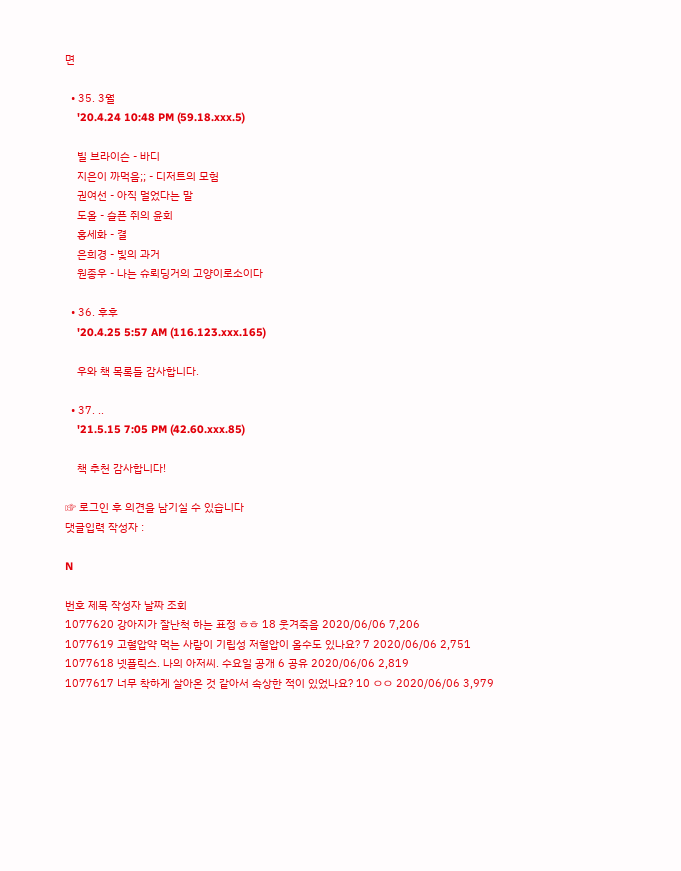면

  • 35. 3월
    '20.4.24 10:48 PM (59.18.xxx.5)

    빌 브라이슨 - 바디
    지은이 까먹음;; - 디저트의 모험
    권여선 - 아직 멀었다는 말
    도올 - 슬픈 쥐의 윤회
    홍세화 - 결
    은희경 - 빛의 과거
    원종우 - 나는 슈뢰딩거의 고양이로소이다

  • 36. 후후
    '20.4.25 5:57 AM (116.123.xxx.165)

    우와 책 목록들 감사합니다.

  • 37. ..
    '21.5.15 7:05 PM (42.60.xxx.85)

    책 추천 감사합니다!

☞ 로그인 후 의견을 남기실 수 있습니다
댓글입력 작성자 :

N

번호 제목 작성자 날짜 조회
1077620 강아지가 잘난척 하는 표정 ㅎㅎ 18 웃겨죽음 2020/06/06 7,206
1077619 고혈압약 먹는 사람이 기립성 저혈압이 올수도 있나요? 7 2020/06/06 2,751
1077618 넷플릭스. 나의 아저씨. 수요일 공개 6 공유 2020/06/06 2,819
1077617 너무 착하게 살아온 것 같아서 속상한 적이 있었나요? 10 ㅇㅇ 2020/06/06 3,979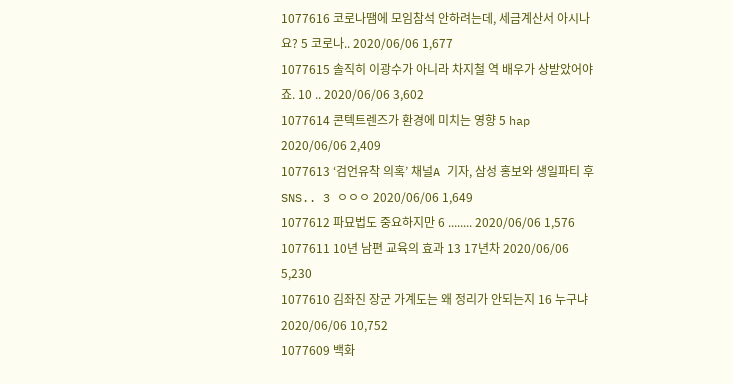1077616 코로나땜에 모임참석 안하려는데, 세금계산서 아시나요? 5 코로나.. 2020/06/06 1,677
1077615 솔직히 이광수가 아니라 차지철 역 배우가 상받았어야죠. 10 .. 2020/06/06 3,602
1077614 콘텍트렌즈가 환경에 미치는 영향 5 hap 2020/06/06 2,409
1077613 ‘검언유착 의혹’ 채널A 기자, 삼성 홍보와 생일파티 후 SNS.. 3 ㅇㅇㅇ 2020/06/06 1,649
1077612 파묘법도 중요하지만 6 ........ 2020/06/06 1,576
1077611 10년 남편 교육의 효과 13 17년차 2020/06/06 5,230
1077610 김좌진 장군 가계도는 왜 정리가 안되는지 16 누구냐 2020/06/06 10,752
1077609 백화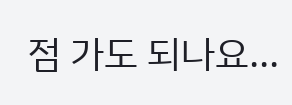점 가도 되나요...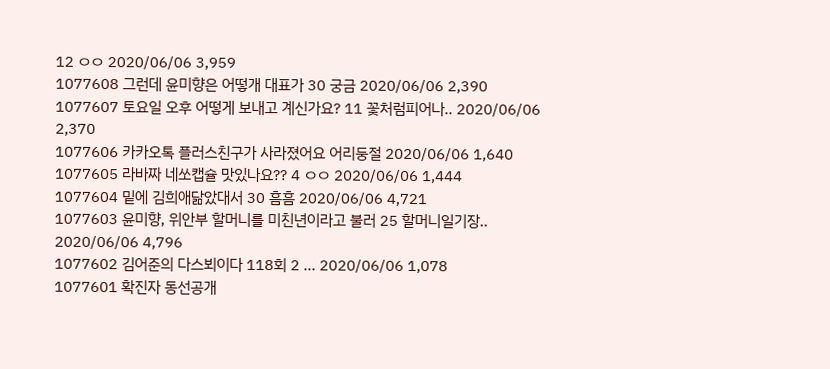12 ㅇㅇ 2020/06/06 3,959
1077608 그런데 윤미향은 어떻개 대표가 30 궁금 2020/06/06 2,390
1077607 토요일 오후 어떻게 보내고 계신가요? 11 꽃처럼피어나.. 2020/06/06 2,370
1077606 카카오톡 플러스친구가 사라졌어요 어리둥절 2020/06/06 1,640
1077605 라바짜 네쏘캡슐 맛있나요?? 4 ㅇㅇ 2020/06/06 1,444
1077604 밑에 김희애닮았대서 30 흠흠 2020/06/06 4,721
1077603 윤미향, 위안부 할머니를 미친년이라고 불러 25 할머니일기장.. 2020/06/06 4,796
1077602 김어준의 다스뵈이다 118회 2 ... 2020/06/06 1,078
1077601 확진자 동선공개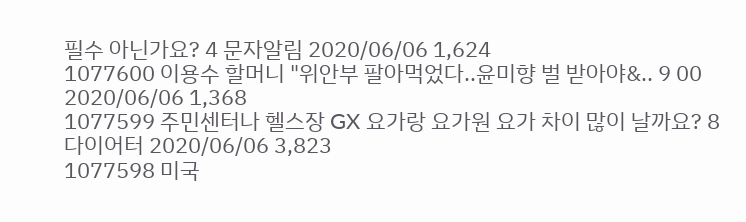필수 아닌가요? 4 문자알림 2020/06/06 1,624
1077600 이용수 할머니 "위안부 팔아먹었다..윤미향 벌 받아야&.. 9 00 2020/06/06 1,368
1077599 주민센터나 헬스장 GX 요가랑 요가원 요가 차이 많이 날까요? 8 다이어터 2020/06/06 3,823
1077598 미국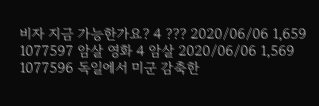비자 지금 가능한가요? 4 ??? 2020/06/06 1,659
1077597 암살 영화 4 암살 2020/06/06 1,569
1077596 독일에서 미군 감축한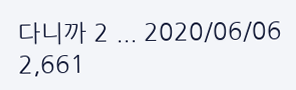다니까 2 ... 2020/06/06 2,661